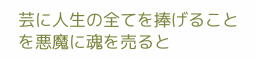芸に人生の全てを捧げることを悪魔に魂を売ると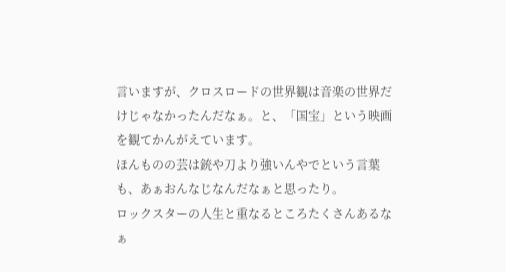言いますが、クロスロードの世界観は音楽の世界だけじゃなかったんだなぁ。と、「国宝」という映画を観てかんがえています。
ほんものの芸は銃や刀より強いんやでという言葉も、あぁおんなじなんだなぁと思ったり。
ロックスターの人生と重なるところたくさんあるなぁ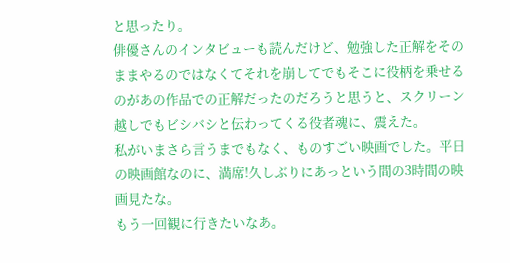と思ったり。
俳優さんのインタビューも読んだけど、勉強した正解をそのままやるのではなくてそれを崩してでもそこに役柄を乗せるのがあの作品での正解だったのだろうと思うと、スクリーン越しでもビシバシと伝わってくる役者魂に、震えた。
私がいまさら言うまでもなく、ものすごい映画でした。平日の映画館なのに、満席!久しぶりにあっという間の3時間の映画見たな。
もう一回観に行きたいなあ。